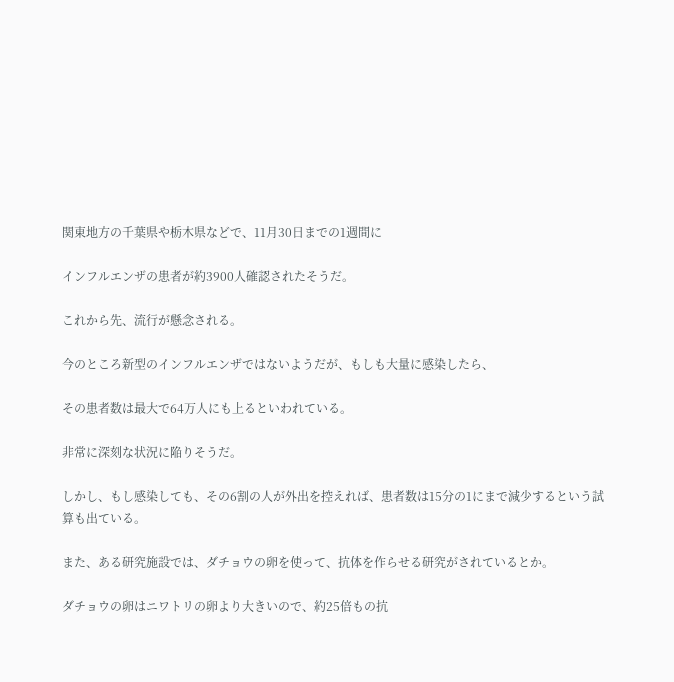関東地方の千葉県や栃木県などで、11月30日までの1週間に

インフルエンザの患者が約3900人確認されたそうだ。

これから先、流行が懸念される。

今のところ新型のインフルエンザではないようだが、もしも大量に感染したら、

その患者数は最大で64万人にも上るといわれている。

非常に深刻な状況に陥りそうだ。

しかし、もし感染しても、その6割の人が外出を控えれば、患者数は15分の1にまで減少するという試算も出ている。

また、ある研究施設では、ダチョウの卵を使って、抗体を作らせる研究がされているとか。

ダチョウの卵はニワトリの卵より大きいので、約25倍もの抗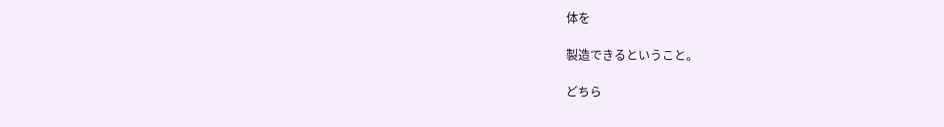体を

製造できるということ。

どちら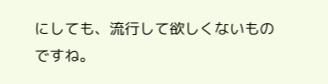にしても、流行して欲しくないものですね。